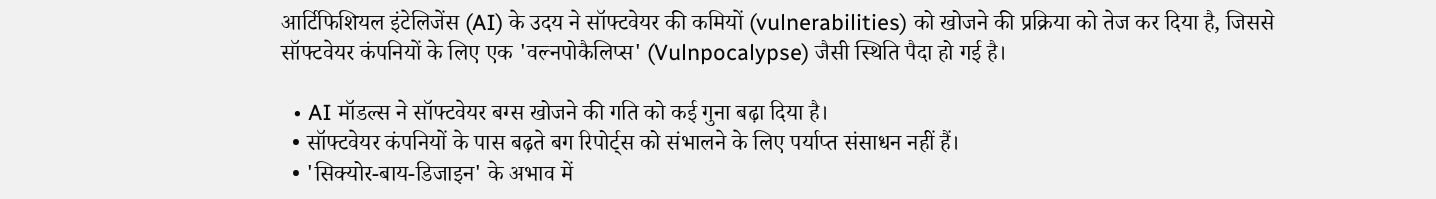आर्टिफिशियल इंटेलिजेंस (AI) के उदय ने सॉफ्टवेयर की कमियों (vulnerabilities) को खोजने की प्रक्रिया को तेज कर दिया है, जिससे सॉफ्टवेयर कंपनियों के लिए एक 'वल्नपोकैलिप्स' (Vulnpocalypse) जैसी स्थिति पैदा हो गई है।

  • AI मॉडल्स ने सॉफ्टवेयर बग्स खोजने की गति को कई गुना बढ़ा दिया है।
  • सॉफ्टवेयर कंपनियों के पास बढ़ते बग रिपोर्ट्स को संभालने के लिए पर्याप्त संसाधन नहीं हैं।
  • 'सिक्योर-बाय-डिजाइन' के अभाव में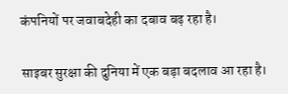कंपनियों पर जवाबदेही का दबाव बढ़ रहा है।

साइबर सुरक्षा की दुनिया में एक बड़ा बदलाव आ रहा है।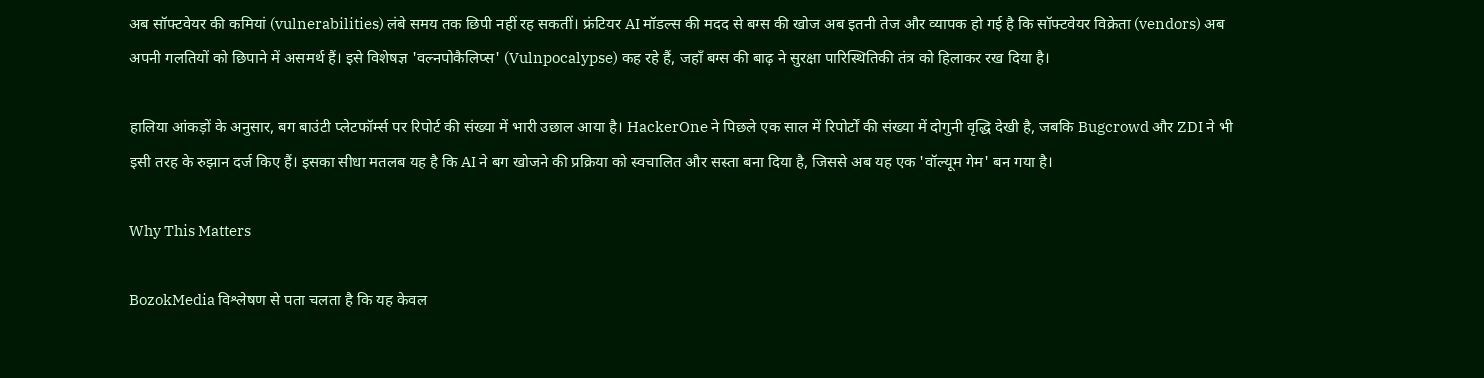अब सॉफ्टवेयर की कमियां (vulnerabilities) लंबे समय तक छिपी नहीं रह सकतीं। फ्रंटियर AI मॉडल्स की मदद से बग्स की खोज अब इतनी तेज और व्यापक हो गई है कि सॉफ्टवेयर विक्रेता (vendors) अब अपनी गलतियों को छिपाने में असमर्थ हैं। इसे विशेषज्ञ 'वल्नपोकैलिप्स' (Vulnpocalypse) कह रहे हैं, जहाँ बग्स की बाढ़ ने सुरक्षा पारिस्थितिकी तंत्र को हिलाकर रख दिया है।

हालिया आंकड़ों के अनुसार, बग बाउंटी प्लेटफॉर्म्स पर रिपोर्ट की संख्या में भारी उछाल आया है। HackerOne ने पिछले एक साल में रिपोर्टों की संख्या में दोगुनी वृद्धि देखी है, जबकि Bugcrowd और ZDI ने भी इसी तरह के रुझान दर्ज किए हैं। इसका सीधा मतलब यह है कि AI ने बग खोजने की प्रक्रिया को स्वचालित और सस्ता बना दिया है, जिससे अब यह एक 'वॉल्यूम गेम' बन गया है।

Why This Matters

BozokMedia विश्लेषण से पता चलता है कि यह केवल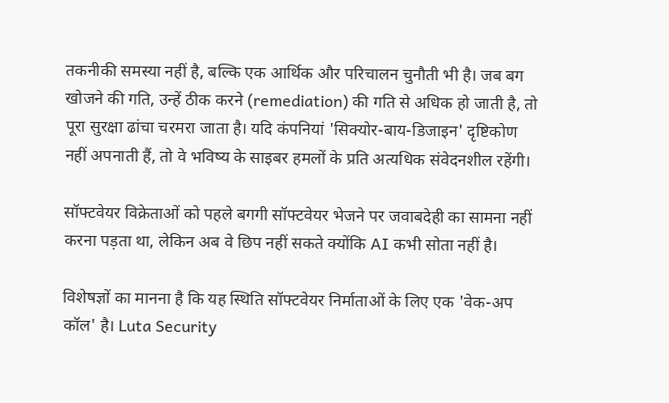तकनीकी समस्या नहीं है, बल्कि एक आर्थिक और परिचालन चुनौती भी है। जब बग खोजने की गति, उन्हें ठीक करने (remediation) की गति से अधिक हो जाती है, तो पूरा सुरक्षा ढांचा चरमरा जाता है। यदि कंपनियां 'सिक्योर-बाय-डिजाइन' दृष्टिकोण नहीं अपनाती हैं, तो वे भविष्य के साइबर हमलों के प्रति अत्यधिक संवेदनशील रहेंगी।

सॉफ्टवेयर विक्रेताओं को पहले बगगी सॉफ्टवेयर भेजने पर जवाबदेही का सामना नहीं करना पड़ता था, लेकिन अब वे छिप नहीं सकते क्योंकि AI कभी सोता नहीं है।

विशेषज्ञों का मानना है कि यह स्थिति सॉफ्टवेयर निर्माताओं के लिए एक 'वेक-अप कॉल' है। Luta Security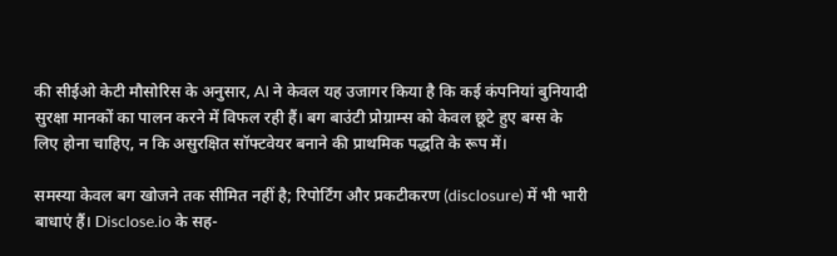की सीईओ केटी मौसोरिस के अनुसार, AI ने केवल यह उजागर किया है कि कई कंपनियां बुनियादी सुरक्षा मानकों का पालन करने में विफल रही हैं। बग बाउंटी प्रोग्राम्स को केवल छूटे हुए बग्स के लिए होना चाहिए, न कि असुरक्षित सॉफ्टवेयर बनाने की प्राथमिक पद्धति के रूप में।

समस्या केवल बग खोजने तक सीमित नहीं है; रिपोर्टिंग और प्रकटीकरण (disclosure) में भी भारी बाधाएं हैं। Disclose.io के सह-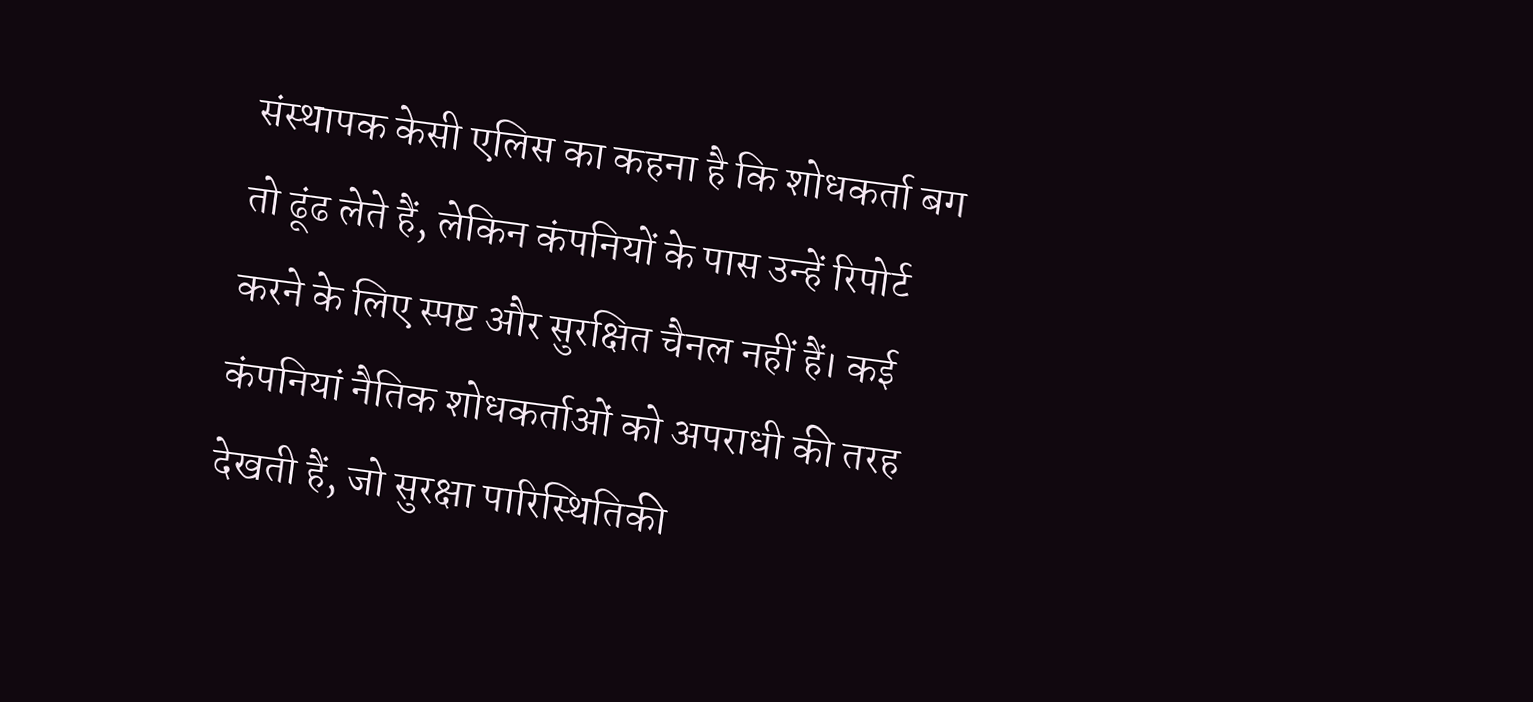संस्थापक केसी एलिस का कहना है कि शोधकर्ता बग तो ढूंढ लेते हैं, लेकिन कंपनियों के पास उन्हें रिपोर्ट करने के लिए स्पष्ट और सुरक्षित चैनल नहीं हैं। कई कंपनियां नैतिक शोधकर्ताओं को अपराधी की तरह देखती हैं, जो सुरक्षा पारिस्थितिकी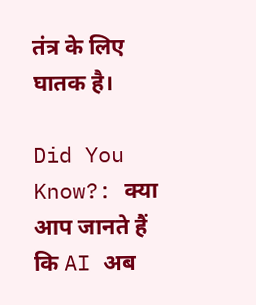तंत्र के लिए घातक है।

Did You Know?: क्या आप जानते हैं कि AI अब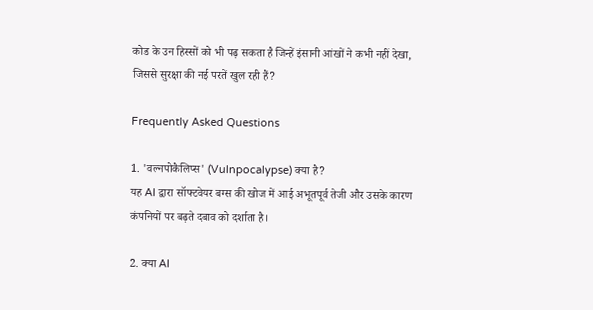कोड के उन हिस्सों को भी पढ़ सकता है जिन्हें इंसानी आंखों ने कभी नहीं देखा, जिससे सुरक्षा की नई परतें खुल रही हैं?

Frequently Asked Questions

1. 'वल्नपोकैलिप्स' (Vulnpocalypse) क्या है?
यह AI द्वारा सॉफ्टवेयर बग्स की खोज में आई अभूतपूर्व तेजी और उसके कारण कंपनियों पर बढ़ते दबाव को दर्शाता है।

2. क्या AI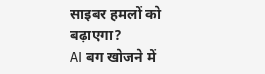साइबर हमलों को बढ़ाएगा?
AI बग खोजने में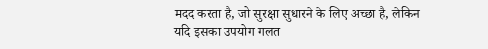मदद करता है, जो सुरक्षा सुधारने के लिए अच्छा है, लेकिन यदि इसका उपयोग गलत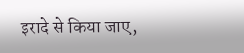इरादे से किया जाए,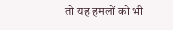तो यह हमलों को भी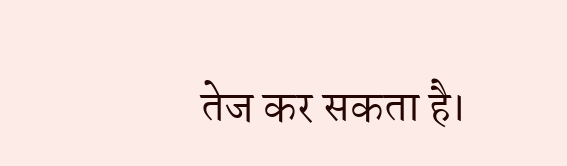तेज कर सकता है।